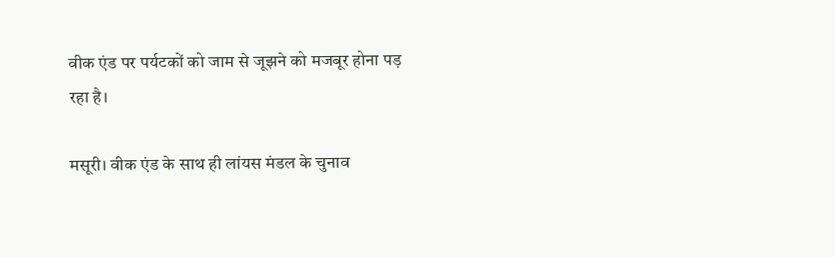वीक एंड पर पर्यटकों को जाम से जूझने को मजबूर होना पड़ रहा है।

मसूरी। वीक एंड के साथ ही लांयस मंडल के चुनाव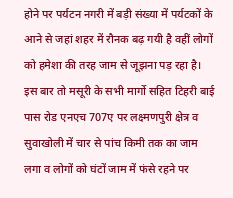होने पर पर्यटन नगरी में बड़ी संख्या में पर्यटकों के आने से जहां शहर में रौनक बढ़ गयी है वहीं लोगों को हमेशा की तरह जाम से जूझना पड़ रहा है। इस बार तो मसूरी के सभी मार्गो सहित टिहरी बाई पास रोड एनएच 707ए पर लक्ष्मणपुरी क्षेत्र व सुवाखोली में चार से पांच किमी तक का जाम लगा व लोगों को घंटों जाम में फंसे रहने पर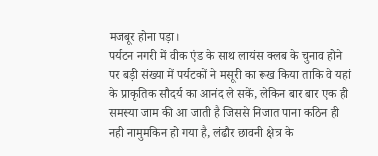मजबूर होना पड़ा।
पर्यटन नगरी में वीक एंड के साथ लायंस क्लब के चुनाव होने पर बड़ी संख्या में पर्यटकों ने मसूरी का रूख किया ताकि वे यहां के प्राकृतिक सौदर्य का आनंद ले सकें, लेकिन बार बार एक ही समस्या जाम की आ जाती है जिससे निजात पाना कठिन ही नही नामुमकिन हो गया है, लंढौर छावनी क्षेत्र के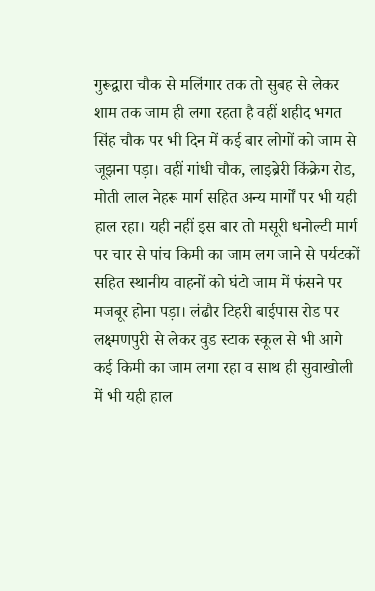गुरूद्वारा चौक से मलिंगार तक तो सुबह से लेकर शाम तक जाम ही लगा रहता है वहीं शहीद भगत सिंह चौक पर भी दिन में कई बार लोगों को जाम से जूझना पड़ा। वहीं गांधी चौक, लाइब्रेरी किंक्रेग रोड, मोती लाल नेहरू मार्ग सहित अन्य मार्गों पर भी यही हाल रहा। यही नहीं इस बार तो मसूरी धनोल्टी मार्ग पर चार से पांच किमी का जाम लग जाने से पर्यटकों सहित स्थानीय वाहनों को घंटो जाम में फंसने पर मजबूर होना पड़ा। लंढौर टिहरी बाईपास रोड पर लक्ष्मणपुरी से लेकर वुड स्टाक स्कूल से भी आगे कई किमी का जाम लगा रहा व साथ ही सुवाखोली में भी यही हाल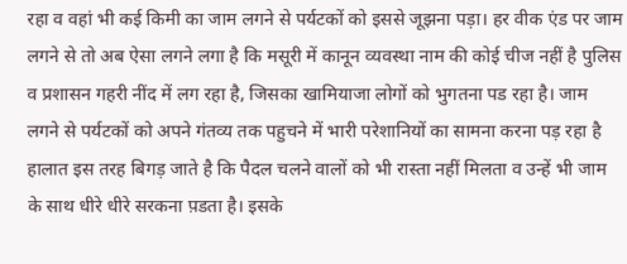रहा व वहां भी कई किमी का जाम लगने से पर्यटकों को इससे जूझना पड़ा। हर वीक एंड पर जाम लगने से तो अब ऐसा लगने लगा है कि मसूरी में कानून व्यवस्था नाम की कोई चीज नहीं है पुलिस व प्रशासन गहरी नींद में लग रहा है, जिसका खामियाजा लोगों को भुगतना पड रहा है। जाम लगने से पर्यटकों को अपने गंतव्य तक पहुचने में भारी परेशानियों का सामना करना पड़ रहा है हालात इस तरह बिगड़ जाते है कि पैदल चलने वालों को भी रास्ता नहीं मिलता व उन्हें भी जाम के साथ धीरे धीरे सरकना प़डता है। इसके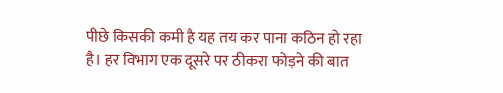पीछे किसकी कमी है यह तय कर पाना कठिन हो रहा है। हर विभाग एक दूसरे पर ठीकरा फोड़ने की बात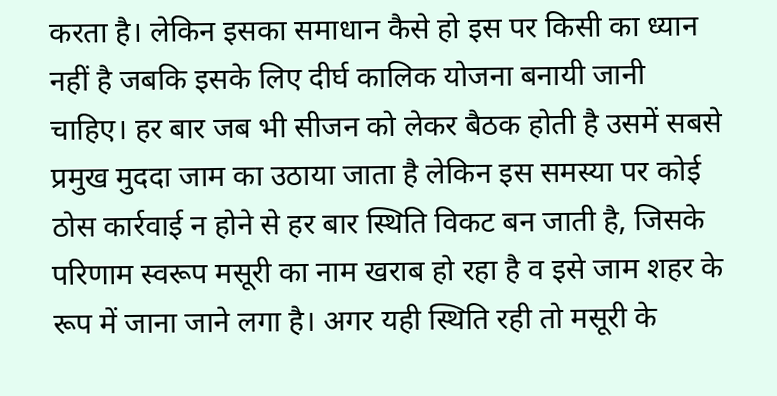करता है। लेकिन इसका समाधान कैसे हो इस पर किसी का ध्यान नहीं है जबकि इसके लिए दीर्घ कालिक योजना बनायी जानी चाहिए। हर बार जब भी सीजन को लेकर बैठक होती है उसमें सबसे प्रमुख मुददा जाम का उठाया जाता है लेकिन इस समस्या पर कोई ठोस कार्रवाई न होने से हर बार स्थिति विकट बन जाती है, जिसके परिणाम स्वरूप मसूरी का नाम खराब हो रहा है व इसे जाम शहर के रूप में जाना जाने लगा है। अगर यही स्थिति रही तो मसूरी के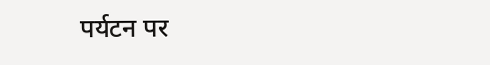पर्यटन पर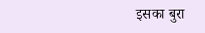इसका बुरा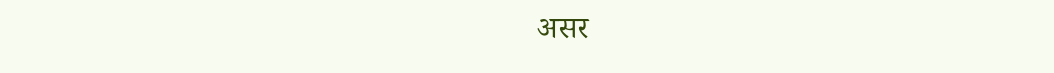असर